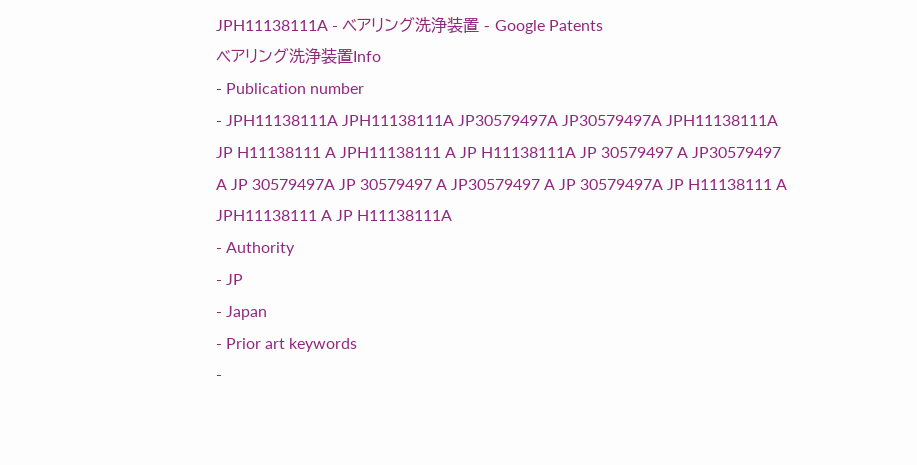JPH11138111A - ベアリング洗浄装置 - Google Patents
ベアリング洗浄装置Info
- Publication number
- JPH11138111A JPH11138111A JP30579497A JP30579497A JPH11138111A JP H11138111 A JPH11138111 A JP H11138111A JP 30579497 A JP30579497 A JP 30579497A JP 30579497 A JP30579497 A JP 30579497A JP H11138111 A JPH11138111 A JP H11138111A
- Authority
- JP
- Japan
- Prior art keywords
-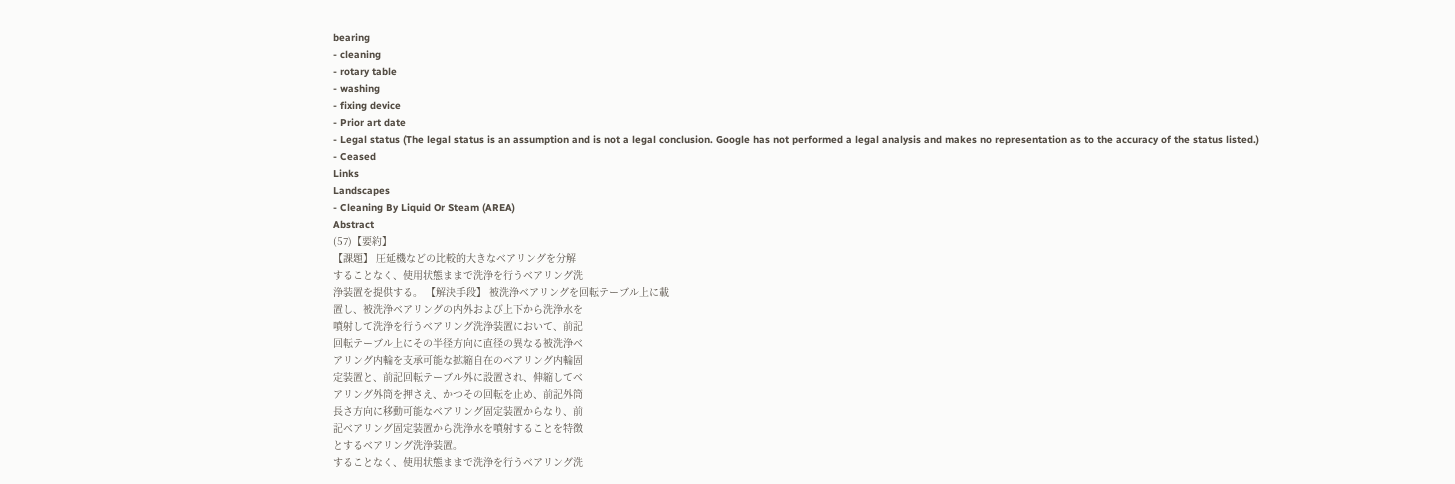bearing
- cleaning
- rotary table
- washing
- fixing device
- Prior art date
- Legal status (The legal status is an assumption and is not a legal conclusion. Google has not performed a legal analysis and makes no representation as to the accuracy of the status listed.)
- Ceased
Links
Landscapes
- Cleaning By Liquid Or Steam (AREA)
Abstract
(57)【要約】
【課題】 圧延機などの比較的大きなベアリングを分解
することなく、使用状態ままで洗浄を行うベアリング洗
浄装置を提供する。 【解決手段】 被洗浄ベアリングを回転テーブル上に載
置し、被洗浄ベアリングの内外および上下から洗浄水を
噴射して洗浄を行うベアリング洗浄装置において、前記
回転テーブル上にその半径方向に直径の異なる被洗浄ベ
アリング内輪を支承可能な拡縮自在のベアリング内輪固
定装置と、前記回転テーブル外に設置され、伸縮してベ
アリング外筒を押さえ、かつその回転を止め、前記外筒
長さ方向に移動可能なベアリング固定装置からなり、前
記ベアリング固定装置から洗浄水を噴射することを特徴
とするベアリング洗浄装置。
することなく、使用状態ままで洗浄を行うベアリング洗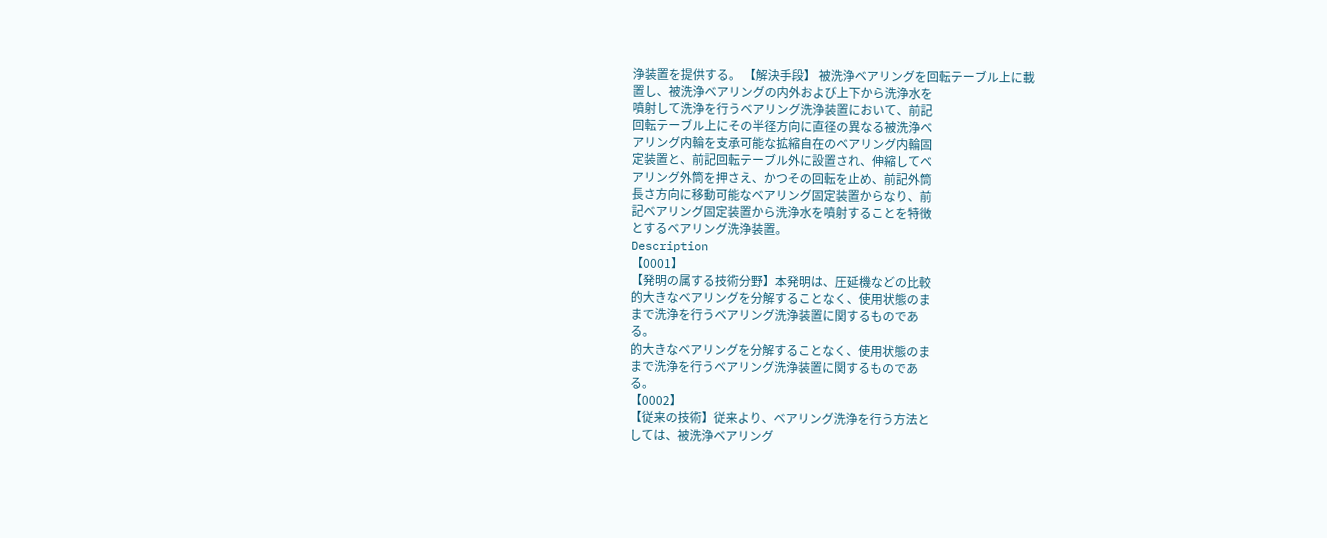浄装置を提供する。 【解決手段】 被洗浄ベアリングを回転テーブル上に載
置し、被洗浄ベアリングの内外および上下から洗浄水を
噴射して洗浄を行うベアリング洗浄装置において、前記
回転テーブル上にその半径方向に直径の異なる被洗浄ベ
アリング内輪を支承可能な拡縮自在のベアリング内輪固
定装置と、前記回転テーブル外に設置され、伸縮してベ
アリング外筒を押さえ、かつその回転を止め、前記外筒
長さ方向に移動可能なベアリング固定装置からなり、前
記ベアリング固定装置から洗浄水を噴射することを特徴
とするベアリング洗浄装置。
Description
【0001】
【発明の属する技術分野】本発明は、圧延機などの比較
的大きなベアリングを分解することなく、使用状態のま
まで洗浄を行うベアリング洗浄装置に関するものであ
る。
的大きなベアリングを分解することなく、使用状態のま
まで洗浄を行うベアリング洗浄装置に関するものであ
る。
【0002】
【従来の技術】従来より、ベアリング洗浄を行う方法と
しては、被洗浄ベアリング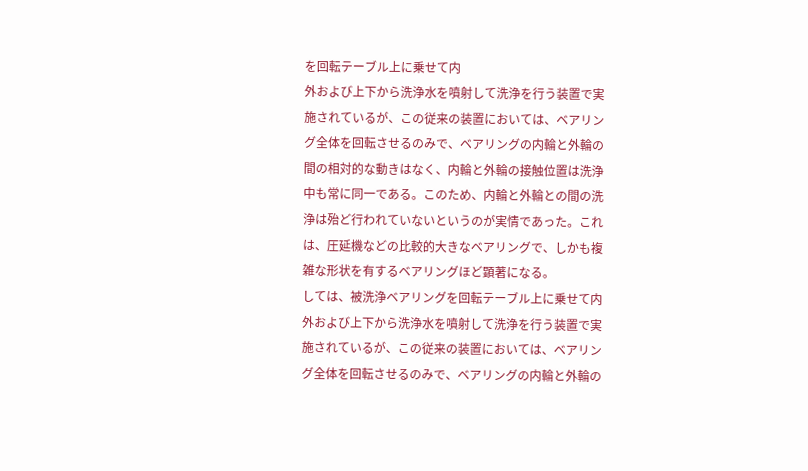を回転テーブル上に乗せて内
外および上下から洗浄水を噴射して洗浄を行う装置で実
施されているが、この従来の装置においては、ベアリン
グ全体を回転させるのみで、ベアリングの内輪と外輪の
間の相対的な動きはなく、内輪と外輪の接触位置は洗浄
中も常に同一である。このため、内輪と外輪との間の洗
浄は殆ど行われていないというのが実情であった。これ
は、圧延機などの比較的大きなベアリングで、しかも複
雑な形状を有するベアリングほど顕著になる。
しては、被洗浄ベアリングを回転テーブル上に乗せて内
外および上下から洗浄水を噴射して洗浄を行う装置で実
施されているが、この従来の装置においては、ベアリン
グ全体を回転させるのみで、ベアリングの内輪と外輪の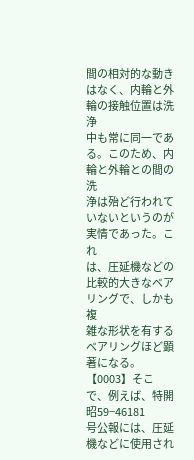間の相対的な動きはなく、内輪と外輪の接触位置は洗浄
中も常に同一である。このため、内輪と外輪との間の洗
浄は殆ど行われていないというのが実情であった。これ
は、圧延機などの比較的大きなベアリングで、しかも複
雑な形状を有するベアリングほど顕著になる。
【0003】そこで、例えば、特開昭59−46181
号公報には、圧延機などに使用され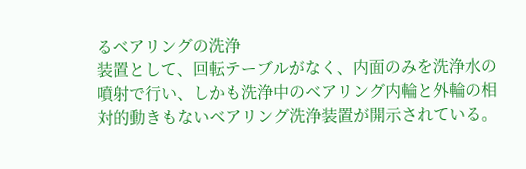るベアリングの洗浄
装置として、回転テーブルがなく、内面のみを洗浄水の
噴射で行い、しかも洗浄中のベアリング内輪と外輪の相
対的動きもないベアリング洗浄装置が開示されている。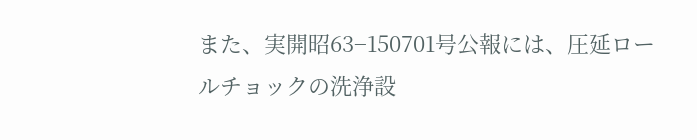また、実開昭63−150701号公報には、圧延ロー
ルチョックの洗浄設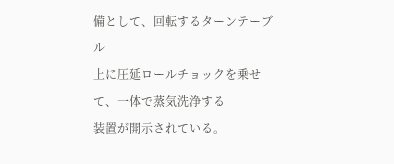備として、回転するターンテーブル
上に圧延ロールチョックを乗せて、一体で蒸気洗浄する
装置が開示されている。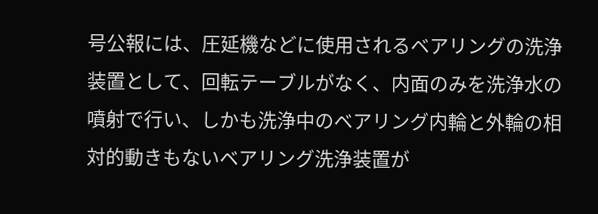号公報には、圧延機などに使用されるベアリングの洗浄
装置として、回転テーブルがなく、内面のみを洗浄水の
噴射で行い、しかも洗浄中のベアリング内輪と外輪の相
対的動きもないベアリング洗浄装置が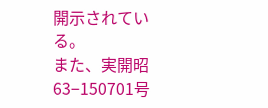開示されている。
また、実開昭63−150701号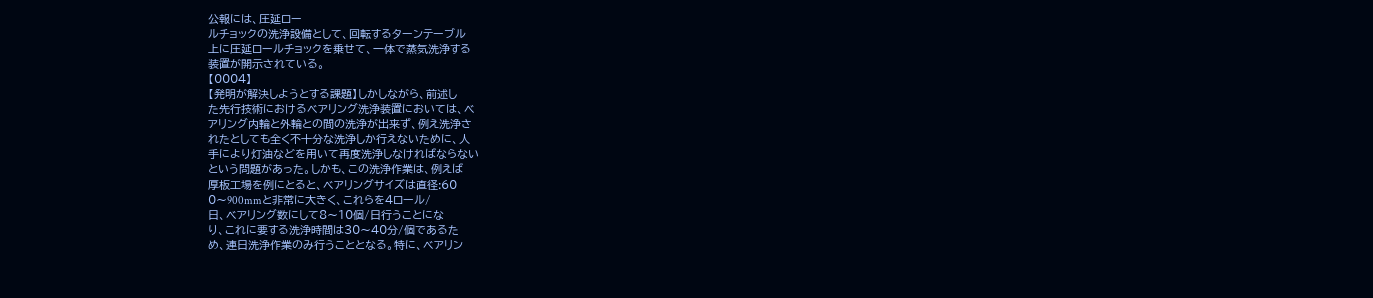公報には、圧延ロー
ルチョックの洗浄設備として、回転するターンテーブル
上に圧延ロールチョックを乗せて、一体で蒸気洗浄する
装置が開示されている。
【0004】
【発明が解決しようとする課題】しかしながら、前述し
た先行技術におけるベアリング洗浄装置においては、ベ
アリング内輪と外輪との間の洗浄が出来ず、例え洗浄さ
れたとしても全く不十分な洗浄しか行えないために、人
手により灯油などを用いて再度洗浄しなければならない
という問題があった。しかも、この洗浄作業は、例えば
厚板工場を例にとると、ベアリングサイズは直径:60
0〜900mmと非常に大きく、これらを4ロール/
日、ベアリング数にして8〜10個/日行うことにな
り、これに要する洗浄時間は30〜40分/個であるた
め、連日洗浄作業のみ行うこととなる。特に、ベアリン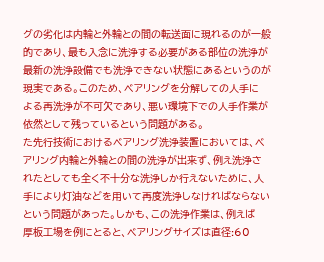グの劣化は内輪と外輪との間の転送面に現れるのが一般
的であり、最も入念に洗浄する必要がある部位の洗浄が
最新の洗浄設備でも洗浄できない状態にあるというのが
現実である。このため、ベアリングを分解しての人手に
よる再洗浄が不可欠であり、悪い環境下での人手作業が
依然として残っているという問題がある。
た先行技術におけるベアリング洗浄装置においては、ベ
アリング内輪と外輪との間の洗浄が出来ず、例え洗浄さ
れたとしても全く不十分な洗浄しか行えないために、人
手により灯油などを用いて再度洗浄しなければならない
という問題があった。しかも、この洗浄作業は、例えば
厚板工場を例にとると、ベアリングサイズは直径:60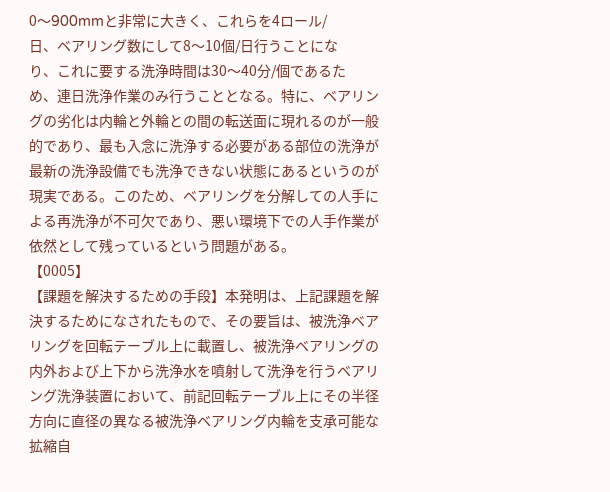0〜900mmと非常に大きく、これらを4ロール/
日、ベアリング数にして8〜10個/日行うことにな
り、これに要する洗浄時間は30〜40分/個であるた
め、連日洗浄作業のみ行うこととなる。特に、ベアリン
グの劣化は内輪と外輪との間の転送面に現れるのが一般
的であり、最も入念に洗浄する必要がある部位の洗浄が
最新の洗浄設備でも洗浄できない状態にあるというのが
現実である。このため、ベアリングを分解しての人手に
よる再洗浄が不可欠であり、悪い環境下での人手作業が
依然として残っているという問題がある。
【0005】
【課題を解決するための手段】本発明は、上記課題を解
決するためになされたもので、その要旨は、被洗浄ベア
リングを回転テーブル上に載置し、被洗浄ベアリングの
内外および上下から洗浄水を噴射して洗浄を行うベアリ
ング洗浄装置において、前記回転テーブル上にその半径
方向に直径の異なる被洗浄ベアリング内輪を支承可能な
拡縮自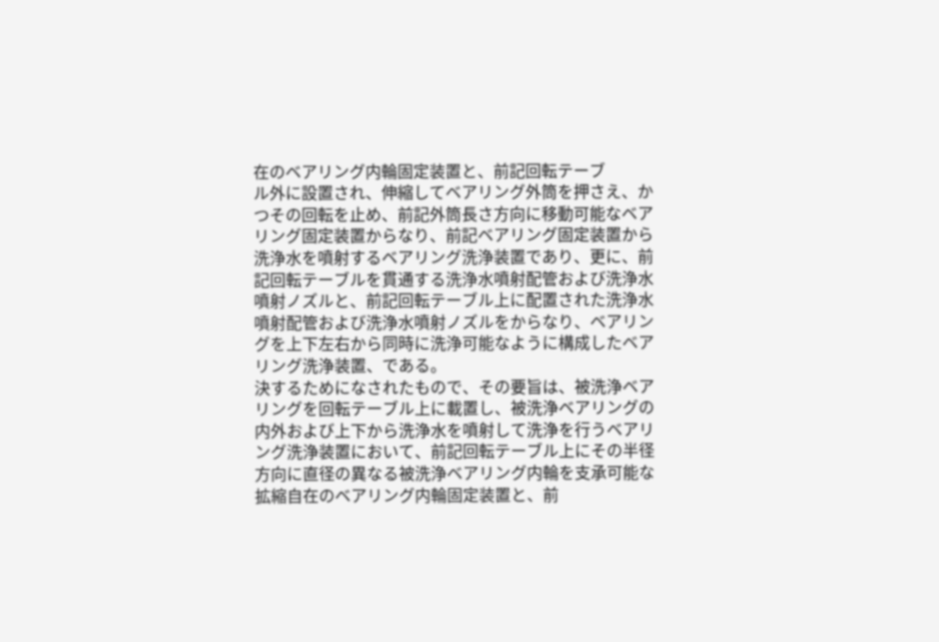在のベアリング内輪固定装置と、前記回転テーブ
ル外に設置され、伸縮してベアリング外筒を押さえ、か
つその回転を止め、前記外筒長さ方向に移動可能なベア
リング固定装置からなり、前記ベアリング固定装置から
洗浄水を噴射するベアリング洗浄装置であり、更に、前
記回転テーブルを貫通する洗浄水噴射配管および洗浄水
噴射ノズルと、前記回転テーブル上に配置された洗浄水
噴射配管および洗浄水噴射ノズルをからなり、ベアリン
グを上下左右から同時に洗浄可能なように構成したベア
リング洗浄装置、である。
決するためになされたもので、その要旨は、被洗浄ベア
リングを回転テーブル上に載置し、被洗浄ベアリングの
内外および上下から洗浄水を噴射して洗浄を行うベアリ
ング洗浄装置において、前記回転テーブル上にその半径
方向に直径の異なる被洗浄ベアリング内輪を支承可能な
拡縮自在のベアリング内輪固定装置と、前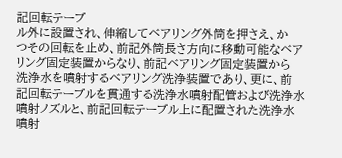記回転テーブ
ル外に設置され、伸縮してベアリング外筒を押さえ、か
つその回転を止め、前記外筒長さ方向に移動可能なベア
リング固定装置からなり、前記ベアリング固定装置から
洗浄水を噴射するベアリング洗浄装置であり、更に、前
記回転テーブルを貫通する洗浄水噴射配管および洗浄水
噴射ノズルと、前記回転テーブル上に配置された洗浄水
噴射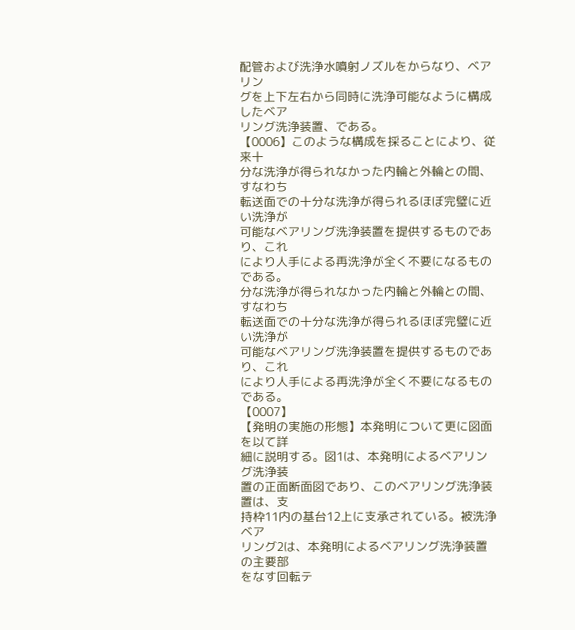配管および洗浄水噴射ノズルをからなり、ベアリン
グを上下左右から同時に洗浄可能なように構成したベア
リング洗浄装置、である。
【0006】このような構成を採ることにより、従来十
分な洗浄が得られなかった内輪と外輪との間、すなわち
転送面での十分な洗浄が得られるほぼ完璧に近い洗浄が
可能なベアリング洗浄装置を提供するものであり、これ
により人手による再洗浄が全く不要になるものである。
分な洗浄が得られなかった内輪と外輪との間、すなわち
転送面での十分な洗浄が得られるほぼ完璧に近い洗浄が
可能なベアリング洗浄装置を提供するものであり、これ
により人手による再洗浄が全く不要になるものである。
【0007】
【発明の実施の形態】本発明について更に図面を以て詳
細に説明する。図1は、本発明によるベアリング洗浄装
置の正面断面図であり、このベアリング洗浄装置は、支
持枠11内の基台12上に支承されている。被洗浄ベア
リング2は、本発明によるベアリング洗浄装置の主要部
をなす回転テ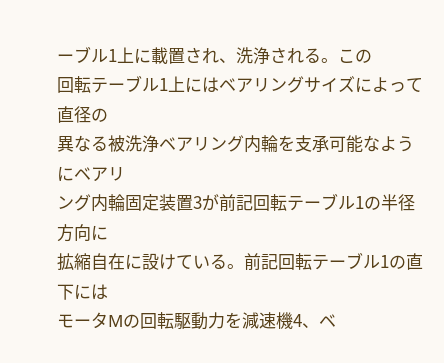ーブル1上に載置され、洗浄される。この
回転テーブル1上にはベアリングサイズによって直径の
異なる被洗浄ベアリング内輪を支承可能なようにベアリ
ング内輪固定装置3が前記回転テーブル1の半径方向に
拡縮自在に設けている。前記回転テーブル1の直下には
モータMの回転駆動力を減速機4、ベ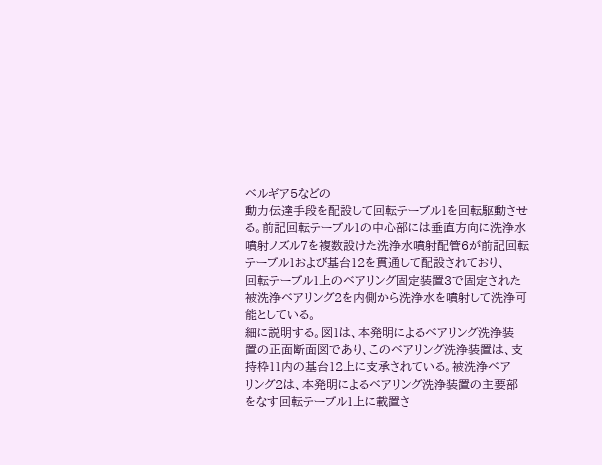ベルギア5などの
動力伝達手段を配設して回転テーブル1を回転駆動させ
る。前記回転テーブル1の中心部には垂直方向に洗浄水
噴射ノズル7を複数設けた洗浄水噴射配管6が前記回転
テーブル1および基台12を貫通して配設されており、
回転テーブル1上のベアリング固定装置3で固定された
被洗浄ベアリング2を内側から洗浄水を噴射して洗浄可
能としている。
細に説明する。図1は、本発明によるベアリング洗浄装
置の正面断面図であり、このベアリング洗浄装置は、支
持枠11内の基台12上に支承されている。被洗浄ベア
リング2は、本発明によるベアリング洗浄装置の主要部
をなす回転テーブル1上に載置さ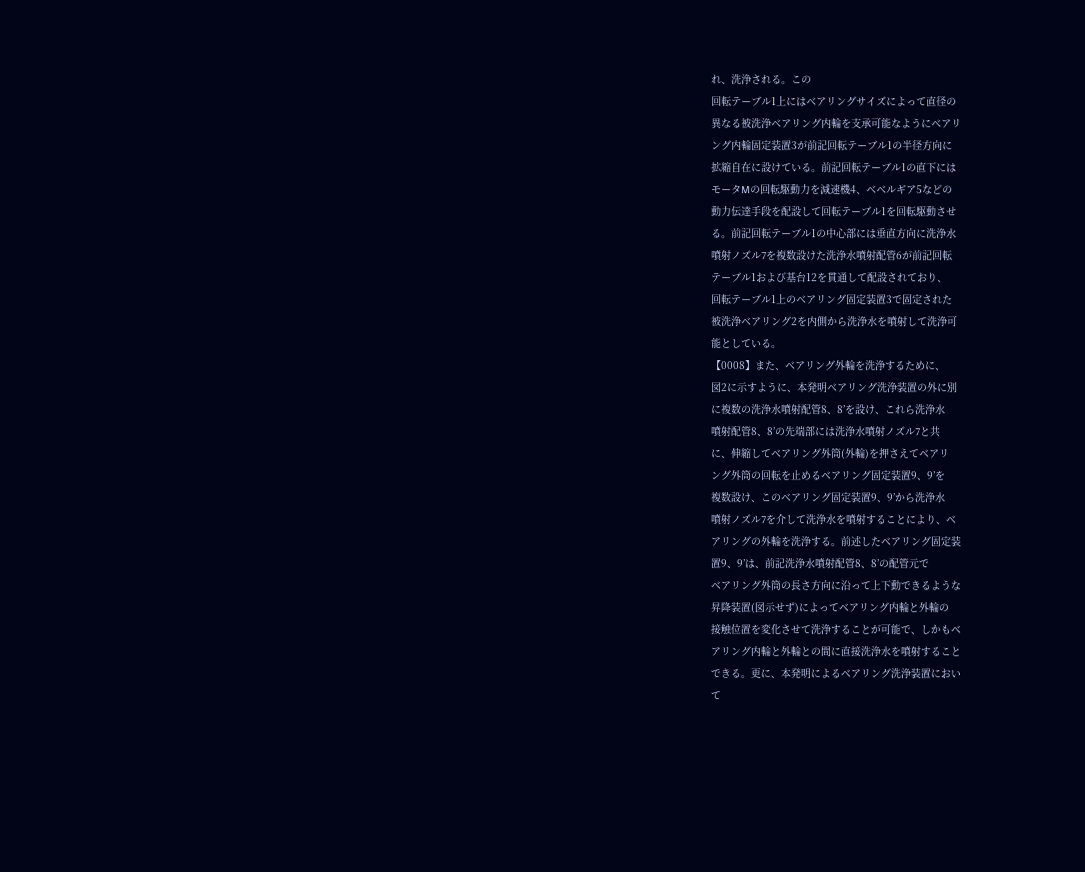れ、洗浄される。この
回転テーブル1上にはベアリングサイズによって直径の
異なる被洗浄ベアリング内輪を支承可能なようにベアリ
ング内輪固定装置3が前記回転テーブル1の半径方向に
拡縮自在に設けている。前記回転テーブル1の直下には
モータMの回転駆動力を減速機4、ベベルギア5などの
動力伝達手段を配設して回転テーブル1を回転駆動させ
る。前記回転テーブル1の中心部には垂直方向に洗浄水
噴射ノズル7を複数設けた洗浄水噴射配管6が前記回転
テーブル1および基台12を貫通して配設されており、
回転テーブル1上のベアリング固定装置3で固定された
被洗浄ベアリング2を内側から洗浄水を噴射して洗浄可
能としている。
【0008】また、ベアリング外輪を洗浄するために、
図2に示すように、本発明ベアリング洗浄装置の外に別
に複数の洗浄水噴射配管8、8’を設け、これら洗浄水
噴射配管8、8’の先端部には洗浄水噴射ノズル7と共
に、伸縮してベアリング外筒(外輪)を押さえてベアリ
ング外筒の回転を止めるベアリング固定装置9、9’を
複数設け、このベアリング固定装置9、9’から洗浄水
噴射ノズル7を介して洗浄水を噴射することにより、ベ
アリングの外輪を洗浄する。前述したベアリング固定装
置9、9’は、前記洗浄水噴射配管8、8’の配管元で
ベアリング外筒の長さ方向に沿って上下動できるような
昇降装置(図示せず)によってベアリング内輪と外輪の
接触位置を変化させて洗浄することが可能で、しかもベ
アリング内輪と外輪との間に直接洗浄水を噴射すること
できる。更に、本発明によるベアリング洗浄装置におい
て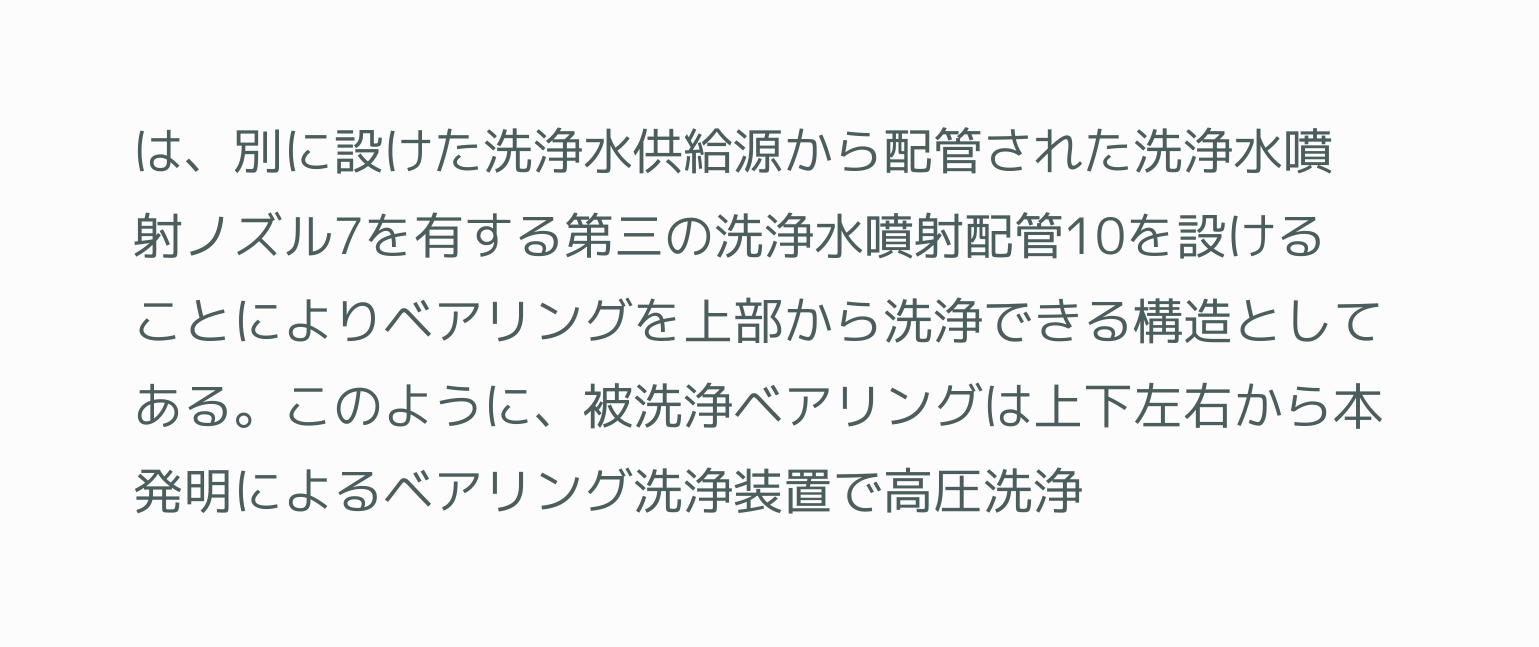は、別に設けた洗浄水供給源から配管された洗浄水噴
射ノズル7を有する第三の洗浄水噴射配管10を設ける
ことによりベアリングを上部から洗浄できる構造として
ある。このように、被洗浄ベアリングは上下左右から本
発明によるベアリング洗浄装置で高圧洗浄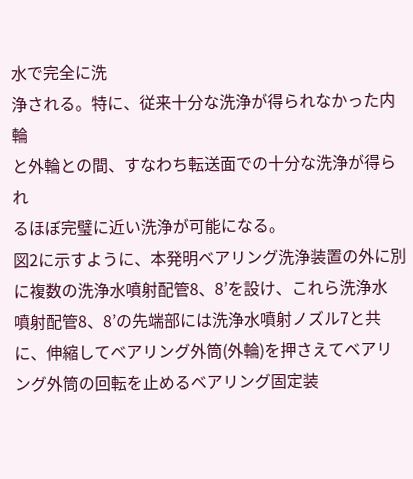水で完全に洗
浄される。特に、従来十分な洗浄が得られなかった内輪
と外輪との間、すなわち転送面での十分な洗浄が得られ
るほぼ完璧に近い洗浄が可能になる。
図2に示すように、本発明ベアリング洗浄装置の外に別
に複数の洗浄水噴射配管8、8’を設け、これら洗浄水
噴射配管8、8’の先端部には洗浄水噴射ノズル7と共
に、伸縮してベアリング外筒(外輪)を押さえてベアリ
ング外筒の回転を止めるベアリング固定装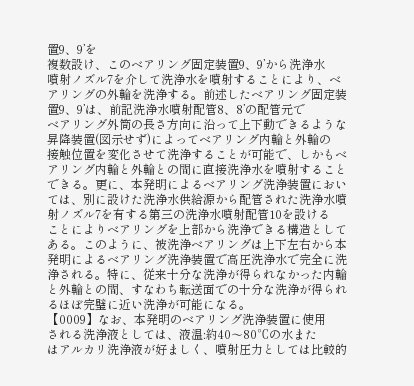置9、9’を
複数設け、このベアリング固定装置9、9’から洗浄水
噴射ノズル7を介して洗浄水を噴射することにより、ベ
アリングの外輪を洗浄する。前述したベアリング固定装
置9、9’は、前記洗浄水噴射配管8、8’の配管元で
ベアリング外筒の長さ方向に沿って上下動できるような
昇降装置(図示せず)によってベアリング内輪と外輪の
接触位置を変化させて洗浄することが可能で、しかもベ
アリング内輪と外輪との間に直接洗浄水を噴射すること
できる。更に、本発明によるベアリング洗浄装置におい
ては、別に設けた洗浄水供給源から配管された洗浄水噴
射ノズル7を有する第三の洗浄水噴射配管10を設ける
ことによりベアリングを上部から洗浄できる構造として
ある。このように、被洗浄ベアリングは上下左右から本
発明によるベアリング洗浄装置で高圧洗浄水で完全に洗
浄される。特に、従来十分な洗浄が得られなかった内輪
と外輪との間、すなわち転送面での十分な洗浄が得られ
るほぼ完璧に近い洗浄が可能になる。
【0009】なお、本発明のベアリング洗浄装置に使用
される洗浄液としては、液温:約40〜80℃の水また
はアルカリ洗浄液が好ましく、噴射圧力としては比較的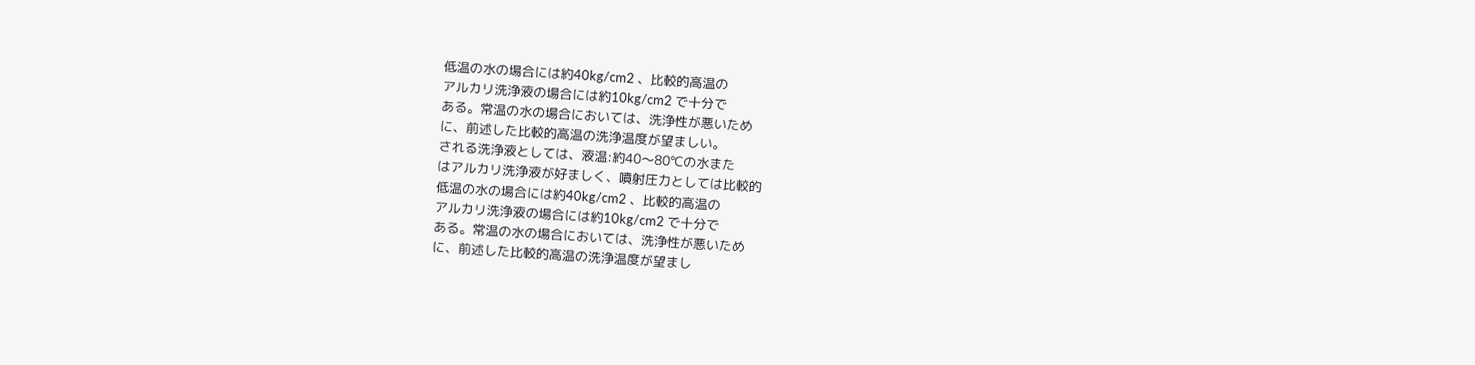低温の水の場合には約40kg/cm2 、比較的高温の
アルカリ洗浄液の場合には約10kg/cm2 で十分で
ある。常温の水の場合においては、洗浄性が悪いため
に、前述した比較的高温の洗浄温度が望ましい。
される洗浄液としては、液温:約40〜80℃の水また
はアルカリ洗浄液が好ましく、噴射圧力としては比較的
低温の水の場合には約40kg/cm2 、比較的高温の
アルカリ洗浄液の場合には約10kg/cm2 で十分で
ある。常温の水の場合においては、洗浄性が悪いため
に、前述した比較的高温の洗浄温度が望まし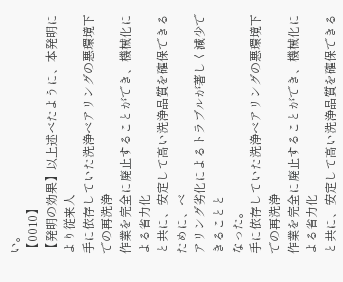い。
【0010】
【発明の効果】以上述べたように、本発明により従来人
手に依存していた洗浄ベアリングの悪環境下での再洗浄
作業を完全に廃止することができ、機械化による省力化
と共に、安定して高い洗浄品質を確保できるために、ベ
アリング劣化によるトラブルが著しく減少できることと
なった。
手に依存していた洗浄ベアリングの悪環境下での再洗浄
作業を完全に廃止することができ、機械化による省力化
と共に、安定して高い洗浄品質を確保できる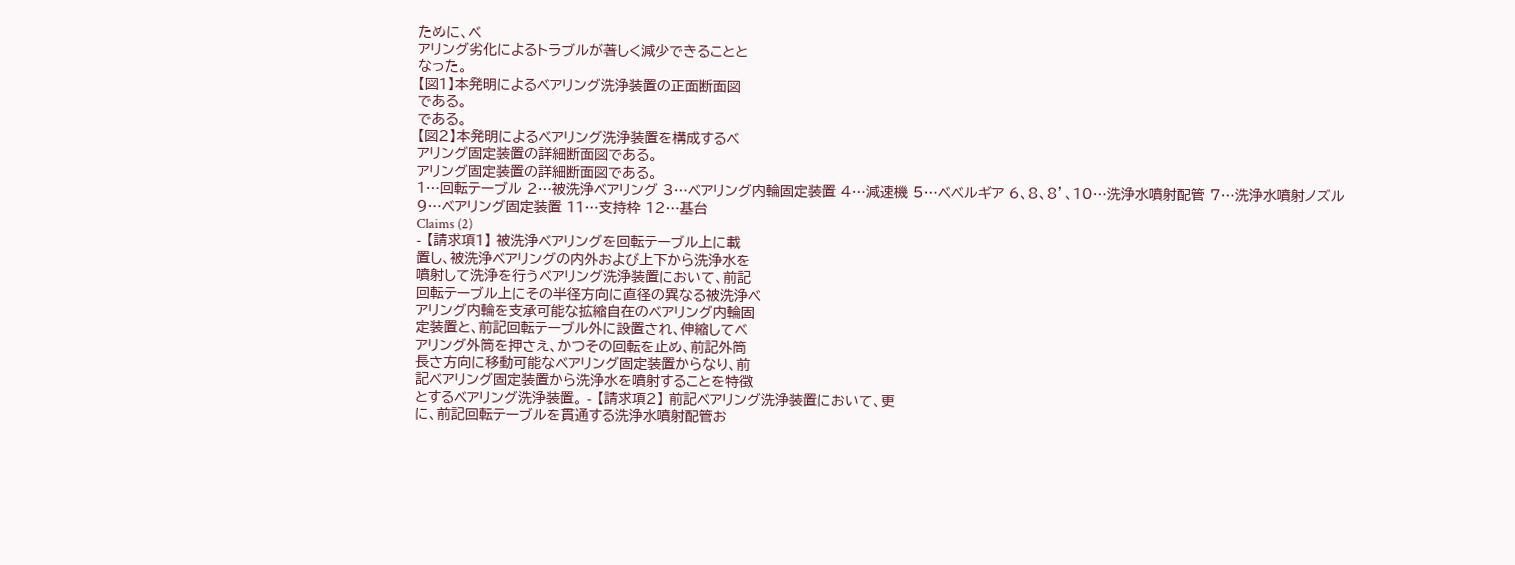ために、ベ
アリング劣化によるトラブルが著しく減少できることと
なった。
【図1】本発明によるベアリング洗浄装置の正面断面図
である。
である。
【図2】本発明によるベアリング洗浄装置を構成するベ
アリング固定装置の詳細断面図である。
アリング固定装置の詳細断面図である。
1…回転テーブル 2…被洗浄ベアリング 3…ベアリング内輪固定装置 4…減速機 5…ベベルギア 6、8、8’、10…洗浄水噴射配管 7…洗浄水噴射ノズル 9…ベアリング固定装置 11…支持枠 12…基台
Claims (2)
- 【請求項1】 被洗浄ベアリングを回転テーブル上に載
置し、被洗浄ベアリングの内外および上下から洗浄水を
噴射して洗浄を行うベアリング洗浄装置において、前記
回転テーブル上にその半径方向に直径の異なる被洗浄ベ
アリング内輪を支承可能な拡縮自在のベアリング内輪固
定装置と、前記回転テーブル外に設置され、伸縮してベ
アリング外筒を押さえ、かつその回転を止め、前記外筒
長さ方向に移動可能なベアリング固定装置からなり、前
記ベアリング固定装置から洗浄水を噴射することを特徴
とするベアリング洗浄装置。 - 【請求項2】 前記ベアリング洗浄装置において、更
に、前記回転テーブルを貫通する洗浄水噴射配管お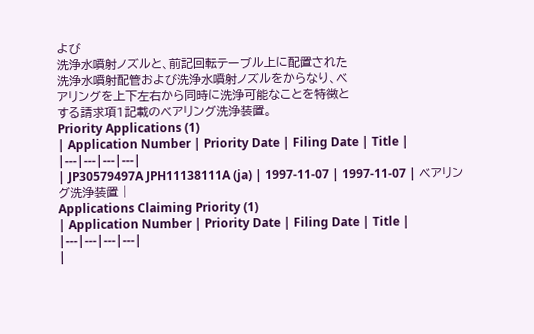よび
洗浄水噴射ノズルと、前記回転テーブル上に配置された
洗浄水噴射配管および洗浄水噴射ノズルをからなり、ベ
アリングを上下左右から同時に洗浄可能なことを特徴と
する請求項1記載のベアリング洗浄装置。
Priority Applications (1)
| Application Number | Priority Date | Filing Date | Title |
|---|---|---|---|
| JP30579497A JPH11138111A (ja) | 1997-11-07 | 1997-11-07 | ベアリング洗浄装置 |
Applications Claiming Priority (1)
| Application Number | Priority Date | Filing Date | Title |
|---|---|---|---|
|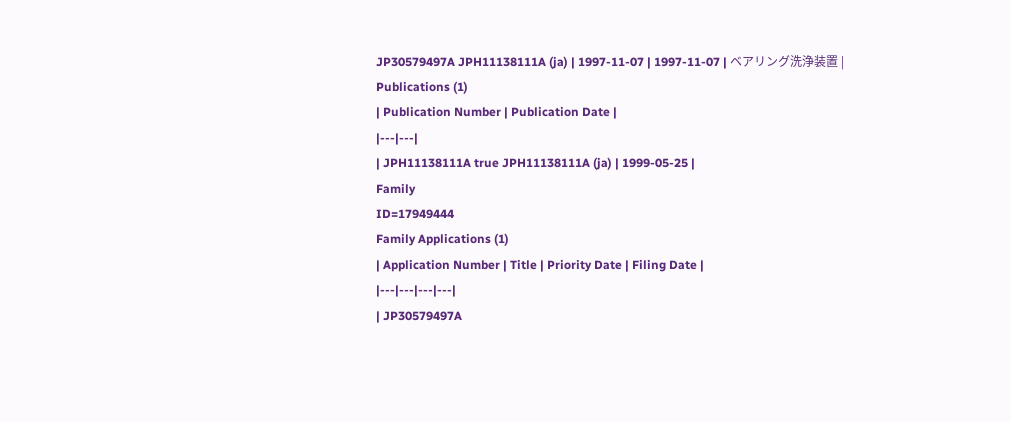JP30579497A JPH11138111A (ja) | 1997-11-07 | 1997-11-07 | ベアリング洗浄装置 |
Publications (1)
| Publication Number | Publication Date |
|---|---|
| JPH11138111A true JPH11138111A (ja) | 1999-05-25 |
Family
ID=17949444
Family Applications (1)
| Application Number | Title | Priority Date | Filing Date |
|---|---|---|---|
| JP30579497A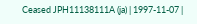Ceased JPH11138111A (ja) | 1997-11-07 |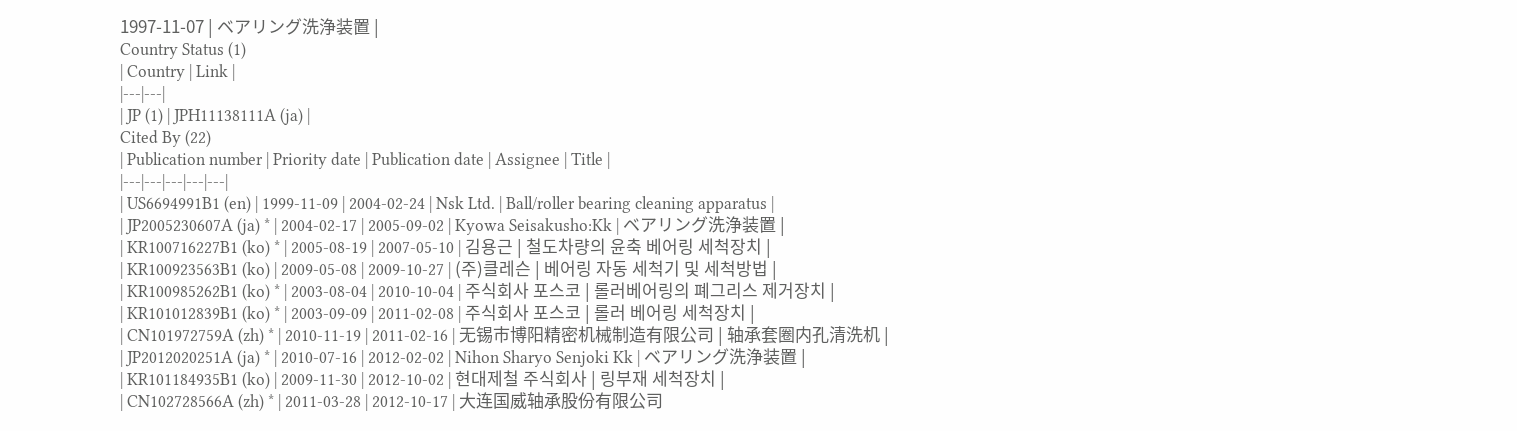1997-11-07 | ベアリング洗浄装置 |
Country Status (1)
| Country | Link |
|---|---|
| JP (1) | JPH11138111A (ja) |
Cited By (22)
| Publication number | Priority date | Publication date | Assignee | Title |
|---|---|---|---|---|
| US6694991B1 (en) | 1999-11-09 | 2004-02-24 | Nsk Ltd. | Ball/roller bearing cleaning apparatus |
| JP2005230607A (ja) * | 2004-02-17 | 2005-09-02 | Kyowa Seisakusho:Kk | ベアリング洗浄装置 |
| KR100716227B1 (ko) * | 2005-08-19 | 2007-05-10 | 김용근 | 철도차량의 윤축 베어링 세척장치 |
| KR100923563B1 (ko) | 2009-05-08 | 2009-10-27 | (주)클레슨 | 베어링 자동 세척기 및 세척방법 |
| KR100985262B1 (ko) * | 2003-08-04 | 2010-10-04 | 주식회사 포스코 | 롤러베어링의 폐그리스 제거장치 |
| KR101012839B1 (ko) * | 2003-09-09 | 2011-02-08 | 주식회사 포스코 | 롤러 베어링 세척장치 |
| CN101972759A (zh) * | 2010-11-19 | 2011-02-16 | 无锡市博阳精密机械制造有限公司 | 轴承套圈内孔清洗机 |
| JP2012020251A (ja) * | 2010-07-16 | 2012-02-02 | Nihon Sharyo Senjoki Kk | ベアリング洗浄装置 |
| KR101184935B1 (ko) | 2009-11-30 | 2012-10-02 | 현대제철 주식회사 | 링부재 세척장치 |
| CN102728566A (zh) * | 2011-03-28 | 2012-10-17 | 大连国威轴承股份有限公司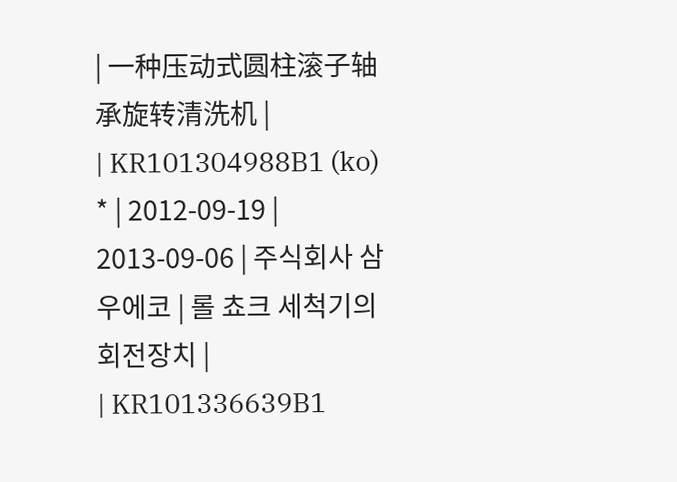| 一种压动式圆柱滚子轴承旋转清洗机 |
| KR101304988B1 (ko) * | 2012-09-19 | 2013-09-06 | 주식회사 삼우에코 | 롤 쵸크 세척기의 회전장치 |
| KR101336639B1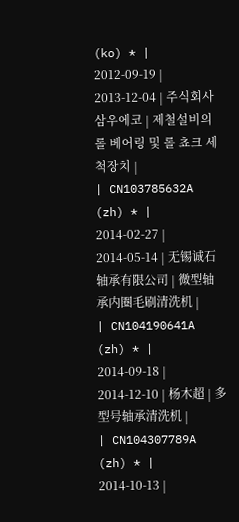(ko) * | 2012-09-19 | 2013-12-04 | 주식회사 삼우에코 | 제철설비의 롤 베어링 및 롤 쵸크 세척장치 |
| CN103785632A (zh) * | 2014-02-27 | 2014-05-14 | 无锡诚石轴承有限公司 | 微型轴承内圈毛刷清洗机 |
| CN104190641A (zh) * | 2014-09-18 | 2014-12-10 | 杨木超 | 多型号轴承清洗机 |
| CN104307789A (zh) * | 2014-10-13 |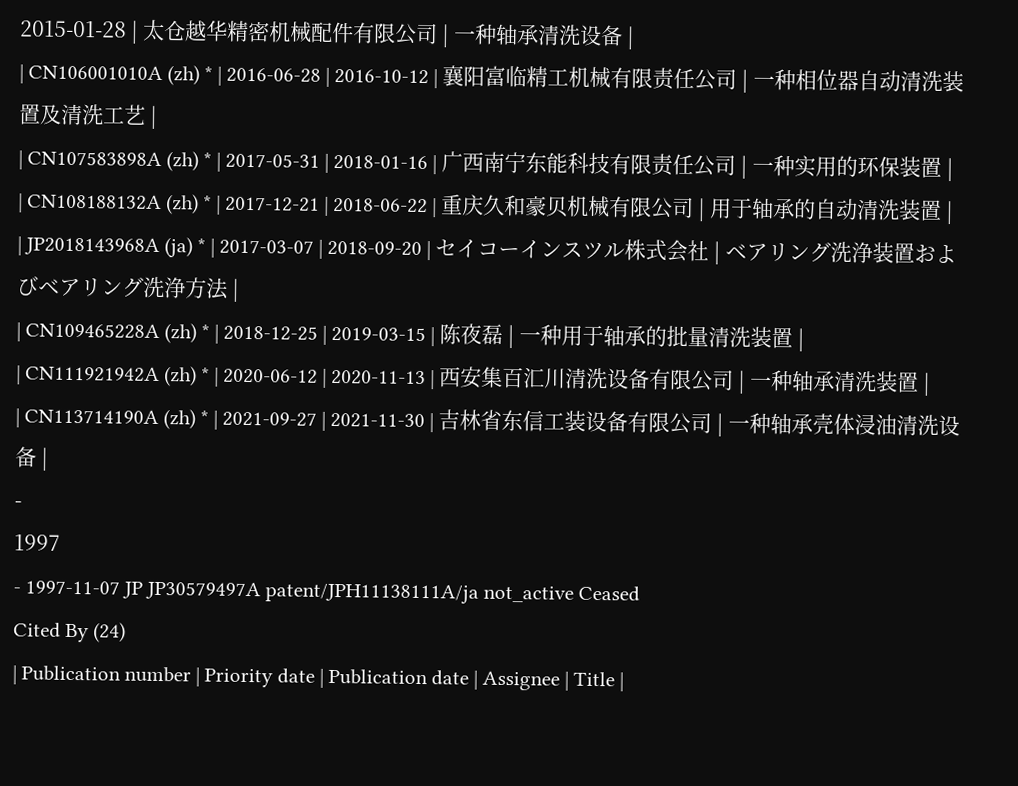2015-01-28 | 太仓越华精密机械配件有限公司 | 一种轴承清洗设备 |
| CN106001010A (zh) * | 2016-06-28 | 2016-10-12 | 襄阳富临精工机械有限责任公司 | 一种相位器自动清洗装置及清洗工艺 |
| CN107583898A (zh) * | 2017-05-31 | 2018-01-16 | 广西南宁东能科技有限责任公司 | 一种实用的环保装置 |
| CN108188132A (zh) * | 2017-12-21 | 2018-06-22 | 重庆久和豪贝机械有限公司 | 用于轴承的自动清洗装置 |
| JP2018143968A (ja) * | 2017-03-07 | 2018-09-20 | セイコーインスツル株式会社 | ベアリング洗浄装置およびベアリング洗浄方法 |
| CN109465228A (zh) * | 2018-12-25 | 2019-03-15 | 陈夜磊 | 一种用于轴承的批量清洗装置 |
| CN111921942A (zh) * | 2020-06-12 | 2020-11-13 | 西安集百汇川清洗设备有限公司 | 一种轴承清洗装置 |
| CN113714190A (zh) * | 2021-09-27 | 2021-11-30 | 吉林省东信工装设备有限公司 | 一种轴承壳体浸油清洗设备 |
-
1997
- 1997-11-07 JP JP30579497A patent/JPH11138111A/ja not_active Ceased
Cited By (24)
| Publication number | Priority date | Publication date | Assignee | Title |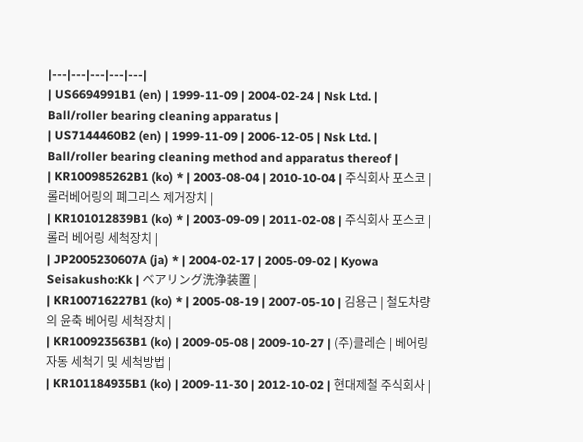|---|---|---|---|---|
| US6694991B1 (en) | 1999-11-09 | 2004-02-24 | Nsk Ltd. | Ball/roller bearing cleaning apparatus |
| US7144460B2 (en) | 1999-11-09 | 2006-12-05 | Nsk Ltd. | Ball/roller bearing cleaning method and apparatus thereof |
| KR100985262B1 (ko) * | 2003-08-04 | 2010-10-04 | 주식회사 포스코 | 롤러베어링의 폐그리스 제거장치 |
| KR101012839B1 (ko) * | 2003-09-09 | 2011-02-08 | 주식회사 포스코 | 롤러 베어링 세척장치 |
| JP2005230607A (ja) * | 2004-02-17 | 2005-09-02 | Kyowa Seisakusho:Kk | ベアリング洗浄装置 |
| KR100716227B1 (ko) * | 2005-08-19 | 2007-05-10 | 김용근 | 철도차량의 윤축 베어링 세척장치 |
| KR100923563B1 (ko) | 2009-05-08 | 2009-10-27 | (주)클레슨 | 베어링 자동 세척기 및 세척방법 |
| KR101184935B1 (ko) | 2009-11-30 | 2012-10-02 | 현대제철 주식회사 |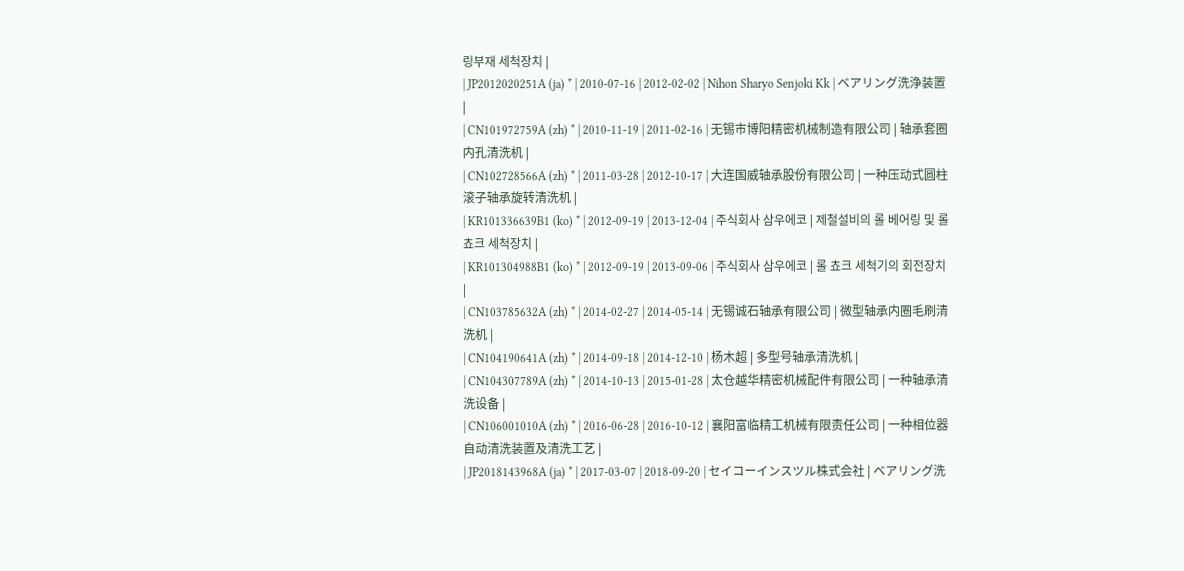링부재 세척장치 |
| JP2012020251A (ja) * | 2010-07-16 | 2012-02-02 | Nihon Sharyo Senjoki Kk | ベアリング洗浄装置 |
| CN101972759A (zh) * | 2010-11-19 | 2011-02-16 | 无锡市博阳精密机械制造有限公司 | 轴承套圈内孔清洗机 |
| CN102728566A (zh) * | 2011-03-28 | 2012-10-17 | 大连国威轴承股份有限公司 | 一种压动式圆柱滚子轴承旋转清洗机 |
| KR101336639B1 (ko) * | 2012-09-19 | 2013-12-04 | 주식회사 삼우에코 | 제철설비의 롤 베어링 및 롤 쵸크 세척장치 |
| KR101304988B1 (ko) * | 2012-09-19 | 2013-09-06 | 주식회사 삼우에코 | 롤 쵸크 세척기의 회전장치 |
| CN103785632A (zh) * | 2014-02-27 | 2014-05-14 | 无锡诚石轴承有限公司 | 微型轴承内圈毛刷清洗机 |
| CN104190641A (zh) * | 2014-09-18 | 2014-12-10 | 杨木超 | 多型号轴承清洗机 |
| CN104307789A (zh) * | 2014-10-13 | 2015-01-28 | 太仓越华精密机械配件有限公司 | 一种轴承清洗设备 |
| CN106001010A (zh) * | 2016-06-28 | 2016-10-12 | 襄阳富临精工机械有限责任公司 | 一种相位器自动清洗装置及清洗工艺 |
| JP2018143968A (ja) * | 2017-03-07 | 2018-09-20 | セイコーインスツル株式会社 | ベアリング洗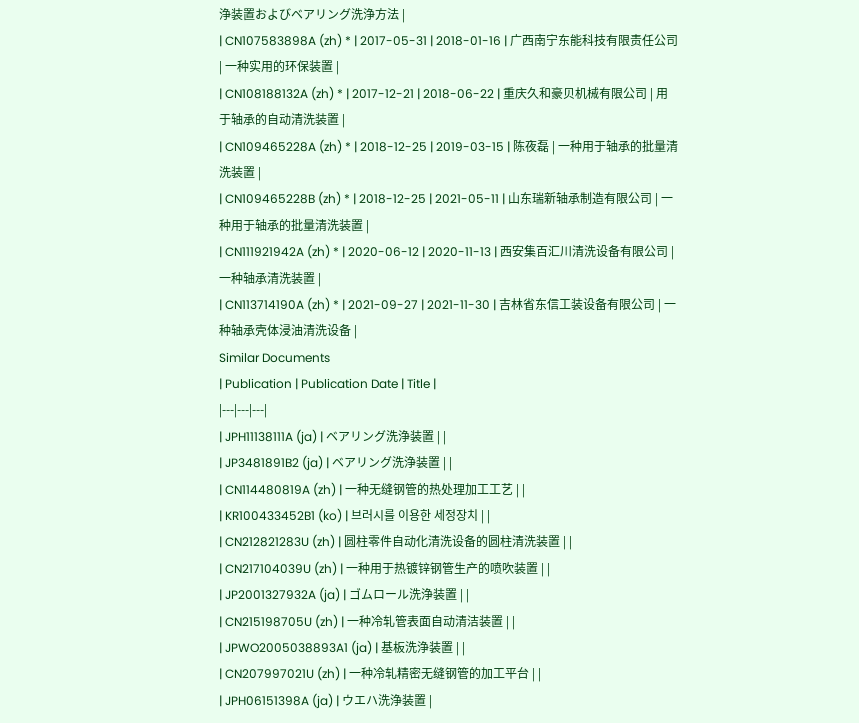浄装置およびベアリング洗浄方法 |
| CN107583898A (zh) * | 2017-05-31 | 2018-01-16 | 广西南宁东能科技有限责任公司 | 一种实用的环保装置 |
| CN108188132A (zh) * | 2017-12-21 | 2018-06-22 | 重庆久和豪贝机械有限公司 | 用于轴承的自动清洗装置 |
| CN109465228A (zh) * | 2018-12-25 | 2019-03-15 | 陈夜磊 | 一种用于轴承的批量清洗装置 |
| CN109465228B (zh) * | 2018-12-25 | 2021-05-11 | 山东瑞新轴承制造有限公司 | 一种用于轴承的批量清洗装置 |
| CN111921942A (zh) * | 2020-06-12 | 2020-11-13 | 西安集百汇川清洗设备有限公司 | 一种轴承清洗装置 |
| CN113714190A (zh) * | 2021-09-27 | 2021-11-30 | 吉林省东信工装设备有限公司 | 一种轴承壳体浸油清洗设备 |
Similar Documents
| Publication | Publication Date | Title |
|---|---|---|
| JPH11138111A (ja) | ベアリング洗浄装置 | |
| JP3481891B2 (ja) | ベアリング洗浄装置 | |
| CN114480819A (zh) | 一种无缝钢管的热处理加工工艺 | |
| KR100433452B1 (ko) | 브러시를 이용한 세정장치 | |
| CN212821283U (zh) | 圆柱零件自动化清洗设备的圆柱清洗装置 | |
| CN217104039U (zh) | 一种用于热镀锌钢管生产的喷吹装置 | |
| JP2001327932A (ja) | ゴムロール洗浄装置 | |
| CN215198705U (zh) | 一种冷轧管表面自动清洁装置 | |
| JPWO2005038893A1 (ja) | 基板洗浄装置 | |
| CN207997021U (zh) | 一种冷轧精密无缝钢管的加工平台 | |
| JPH06151398A (ja) | ウエハ洗浄装置 |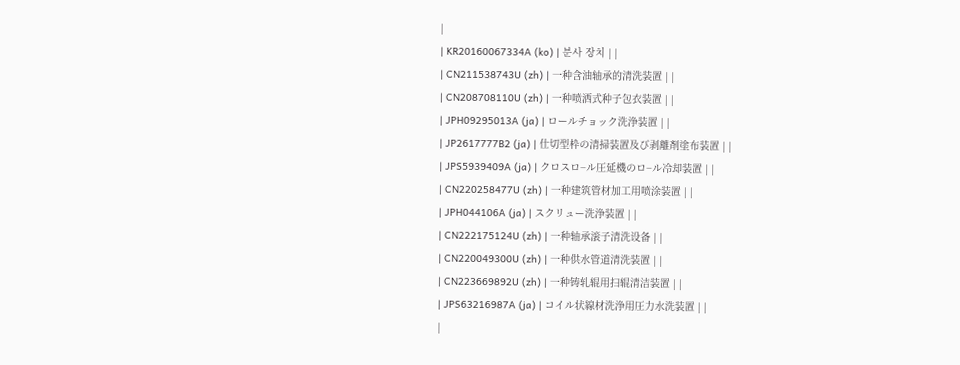|
| KR20160067334A (ko) | 분사 장치 | |
| CN211538743U (zh) | 一种含油轴承的清洗装置 | |
| CN208708110U (zh) | 一种喷洒式种子包衣装置 | |
| JPH09295013A (ja) | ロールチョック洗浄装置 | |
| JP2617777B2 (ja) | 仕切型枠の清掃装置及び剥離剤塗布装置 | |
| JPS5939409A (ja) | クロスロ−ル圧延機のロ−ル冷却装置 | |
| CN220258477U (zh) | 一种建筑管材加工用喷涂装置 | |
| JPH044106A (ja) | スクリュー洗浄装置 | |
| CN222175124U (zh) | 一种轴承滚子清洗设备 | |
| CN220049300U (zh) | 一种供水管道清洗装置 | |
| CN223669892U (zh) | 一种铸轧辊用扫辊清洁装置 | |
| JPS63216987A (ja) | コイル状線材洗浄用圧力水洗装置 | |
|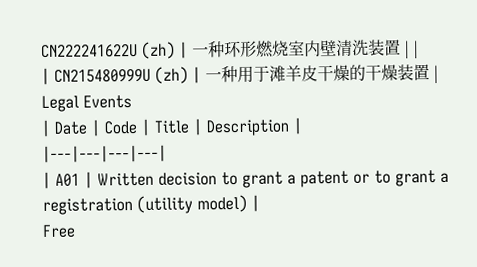CN222241622U (zh) | 一种环形燃烧室内壁清洗装置 | |
| CN215480999U (zh) | 一种用于滩羊皮干燥的干燥装置 |
Legal Events
| Date | Code | Title | Description |
|---|---|---|---|
| A01 | Written decision to grant a patent or to grant a registration (utility model) |
Free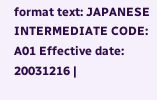format text: JAPANESE INTERMEDIATE CODE: A01 Effective date: 20031216 |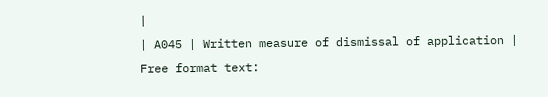|
| A045 | Written measure of dismissal of application |
Free format text: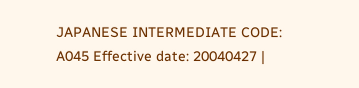JAPANESE INTERMEDIATE CODE: A045 Effective date: 20040427 |